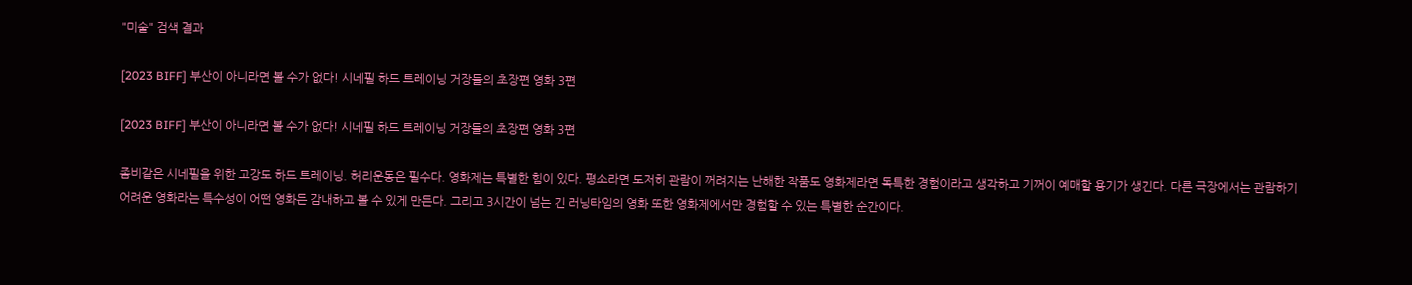"미술" 검색 결과

[2023 BIFF] 부산이 아니라면 볼 수가 없다! 시네필 하드 트레이닝 거장들의 초장편 영화 3편

[2023 BIFF] 부산이 아니라면 볼 수가 없다! 시네필 하드 트레이닝 거장들의 초장편 영화 3편

좀비같은 시네필을 위한 고강도 하드 트레이닝. 허리운동은 필수다. 영화제는 특별한 힘이 있다. 평소라면 도저히 관람이 꺼려지는 난해한 작품도 영화제라면 독특한 경험이라고 생각하고 기꺼이 예매할 용기가 생긴다. 다른 극장에서는 관람하기 어려운 영화라는 특수성이 어떤 영화든 감내하고 볼 수 있게 만든다. 그리고 3시간이 넘는 긴 러닝타임의 영화 또한 영화제에서만 경험할 수 있는 특별한 순간이다.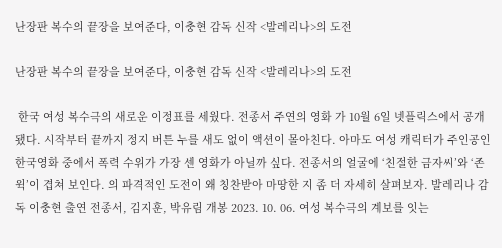난장판 복수의 끝장을 보여준다, 이충현 감독 신작 <발레리나>의 도전

난장판 복수의 끝장을 보여준다, 이충현 감독 신작 <발레리나>의 도전

 한국 여성 복수극의 새로운 이정표를 세웠다. 전종서 주연의 영화 가 10월 6일 넷플릭스에서 공개됐다. 시작부터 끝까지 정지 버튼 누를 새도 없이 액션이 몰아친다. 아마도 여성 캐릭터가 주인공인 한국영화 중에서 폭력 수위가 가장 센 영화가 아닐까 싶다. 전종서의 얼굴에 ‘친절한 금자씨’와 ‘존 윅’이 겹쳐 보인다. 의 파격적인 도전이 왜 칭찬받아 마땅한 지 좀 더 자세히 살펴보자. 발레리나 감독 이충현 출연 전종서, 김지훈, 박유림 개봉 2023. 10. 06. 여성 복수극의 계보를 잇는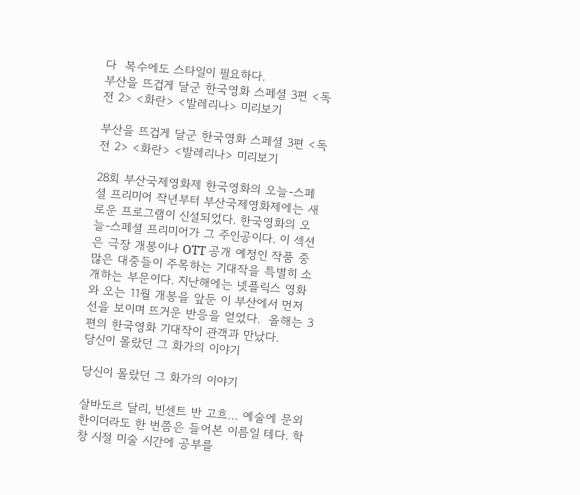다  복수에도 스타일이 필요하다.
부산을 뜨겁게 달군 한국영화 스페셜 3편 <독전 2> <화란> <발레리나> 미리보기

부산을 뜨겁게 달군 한국영화 스페셜 3편 <독전 2> <화란> <발레리나> 미리보기

28회 부산국제영화제 한국영화의 오늘-스페셜 프리미어 작년부터 부산국제영화제에는 새로운 프로그램이 신설되었다. 한국영화의 오늘-스페셜 프리미어가 그 주인공이다. 이 섹션은 극장 개봉이나 OTT 공개 예정인 작품 중 많은 대중들이 주목하는 기대작을 특별히 소개하는 부문이다. 지난해에는 넷플릭스 영화 와 오는 11월 개봉을 앞둔 이 부산에서 먼저 선을 보이며 뜨거운 반응을 얻었다.  올해는 3편의 한국영화 기대작이 관객과 만났다.
당신이 몰랐던 그 화가의 이야기

당신이 몰랐던 그 화가의 이야기

살바도르 달리, 빈센트 반 고흐… 예술에 문외한이더라도 한 번쯤은 들어본 이름일 테다. 학창 시절 미술 시간에 공부를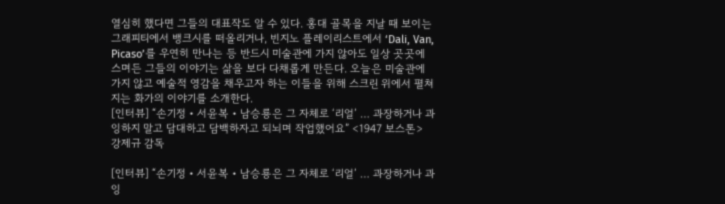열심히 했다면 그들의 대표작도 알 수 있다. 홍대 골목을 지날 때 보이는 그래피티에서 뱅크시를 떠올리거나, 빈지노 플레이리스트에서 ‘Dali, Van, Picaso’를 우연히 만나는 등 반드시 미술관에 가지 않아도 일상 곳곳에 스며든 그들의 이야기는 삶을 보다 다채롭게 만든다. 오늘은 미술관에 가지 않고 예술적 영감을 채우고자 하는 이들을 위해 스크린 위에서 펼쳐지는 화가의 이야기를 소개한다.
[인터뷰] “손기정‧서윤복‧남승룡은 그 자체로 ‘리얼’ … 과장하거나 과잉하지 말고 담대하고 담백하자고 되뇌며 작업했어요” <1947 보스톤> 강제규 감독

[인터뷰] “손기정‧서윤복‧남승룡은 그 자체로 ‘리얼’ … 과장하거나 과잉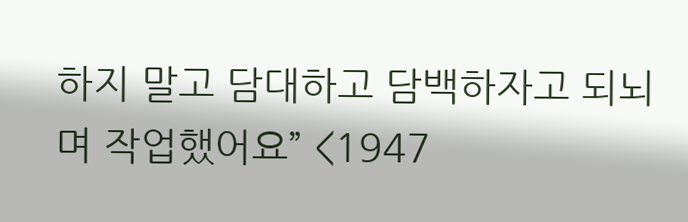하지 말고 담대하고 담백하자고 되뇌며 작업했어요” <1947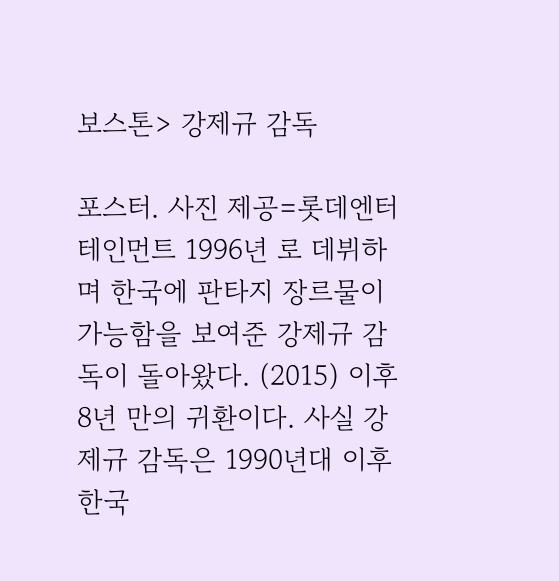보스톤> 강제규 감독

포스터. 사진 제공=롯데엔터테인먼트 1996년 로 데뷔하며 한국에 판타지 장르물이 가능함을 보여준 강제규 감독이 돌아왔다. (2015) 이후 8년 만의 귀환이다. 사실 강제규 감독은 1990년대 이후 한국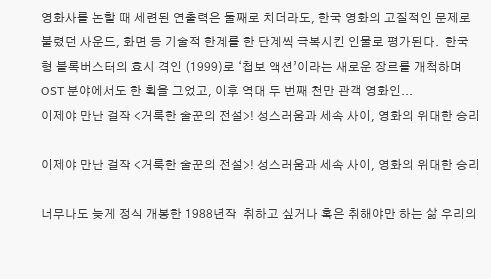영화사를 논할 때 세련된 연출력은 둘째로 치더라도, 한국 영화의 고질적인 문제로 불렸던 사운드, 화면 등 기술적 한계를 한 단계씩 극복시킨 인물로 평가된다.  한국형 블록버스터의 효시 격인 (1999)로 ‘첩보 액션’이라는 새로운 장르를 개척하며 OST 분야에서도 한 획을 그었고, 이후 역대 두 번째 천만 관객 영화인...
이제야 만난 걸작 <거룩한 술꾼의 전설>! 성스러움과 세속 사이, 영화의 위대한 승리

이제야 만난 걸작 <거룩한 술꾼의 전설>! 성스러움과 세속 사이, 영화의 위대한 승리

너무나도 늦게 정식 개봉한 1988년작  취하고 싶거나 혹은 취해야만 하는 삶 우리의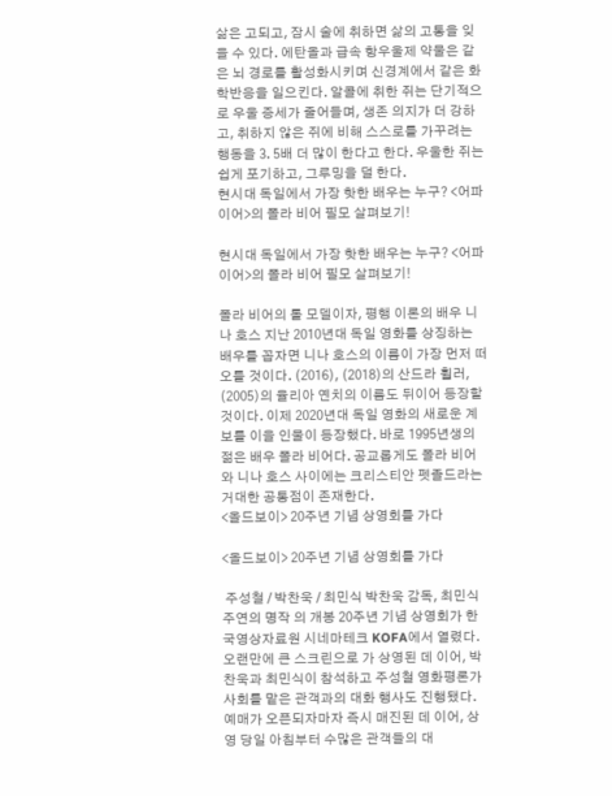삶은 고되고, 잠시 술에 취하면 삶의 고통을 잊을 수 있다. 에탄올과 급속 항우울제 약물은 같은 뇌 경로를 활성화시키며 신경계에서 같은 화학반응을 일으킨다. 알콜에 취한 쥐는 단기적으로 우울 증세가 줄어들며, 생존 의지가 더 강하고, 취하지 않은 쥐에 비해 스스로를 가꾸려는 행동을 3. 5배 더 많이 한다고 한다. 우울한 쥐는 쉽게 포기하고, 그루밍을 덜 한다.
현시대 독일에서 가장 핫한 배우는 누구? <어파이어>의 폴라 비어 필모 살펴보기!

현시대 독일에서 가장 핫한 배우는 누구? <어파이어>의 폴라 비어 필모 살펴보기!

폴라 비어의 롤 모델이자, 평행 이론의 배우 니나 호스 지난 2010년대 독일 영화를 상징하는 배우를 꼽자면 니나 호스의 이름이 가장 먼저 떠오를 것이다. (2016), (2018)의 산드라 휠러, (2005)의 율리아 옌치의 이름도 뒤이어 등장할 것이다. 이제 2020년대 독일 영화의 새로운 계보를 이을 인물이 등장했다. 바로 1995년생의 젊은 배우 폴라 비어다. 공교롭게도 폴라 비어와 니나 호스 사이에는 크리스티안 펫졸드라는 거대한 공통점이 존재한다.
<올드보이> 20주년 기념 상영회를 가다

<올드보이> 20주년 기념 상영회를 가다

 주성철 / 박찬욱 / 최민식 박찬욱 감독, 최민식 주연의 명작 의 개봉 20주년 기념 상영회가 한국영상자료원 시네마테크 KOFA에서 열렸다. 오랜만에 큰 스크린으로 가 상영된 데 이어, 박찬욱과 최민식이 참석하고 주성철 영화평론가 사회를 맡은 관객과의 대화 행사도 진행됐다. 예매가 오픈되자마자 즉시 매진된 데 이어, 상영 당일 아침부터 수많은 관객들의 대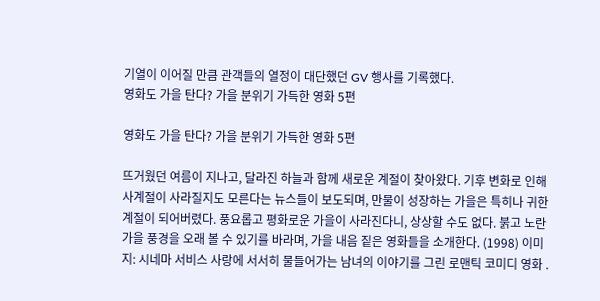기열이 이어질 만큼 관객들의 열정이 대단했던 GV 행사를 기록했다.
영화도 가을 탄다? 가을 분위기 가득한 영화 5편

영화도 가을 탄다? 가을 분위기 가득한 영화 5편

뜨거웠던 여름이 지나고, 달라진 하늘과 함께 새로운 계절이 찾아왔다. 기후 변화로 인해 사계절이 사라질지도 모른다는 뉴스들이 보도되며, 만물이 성장하는 가을은 특히나 귀한 계절이 되어버렸다. 풍요롭고 평화로운 가을이 사라진다니, 상상할 수도 없다. 붉고 노란 가을 풍경을 오래 볼 수 있기를 바라며, 가을 내음 짙은 영화들을 소개한다. (1998) 이미지: 시네마 서비스 사랑에 서서히 물들어가는 남녀의 이야기를 그린 로맨틱 코미디 영화 .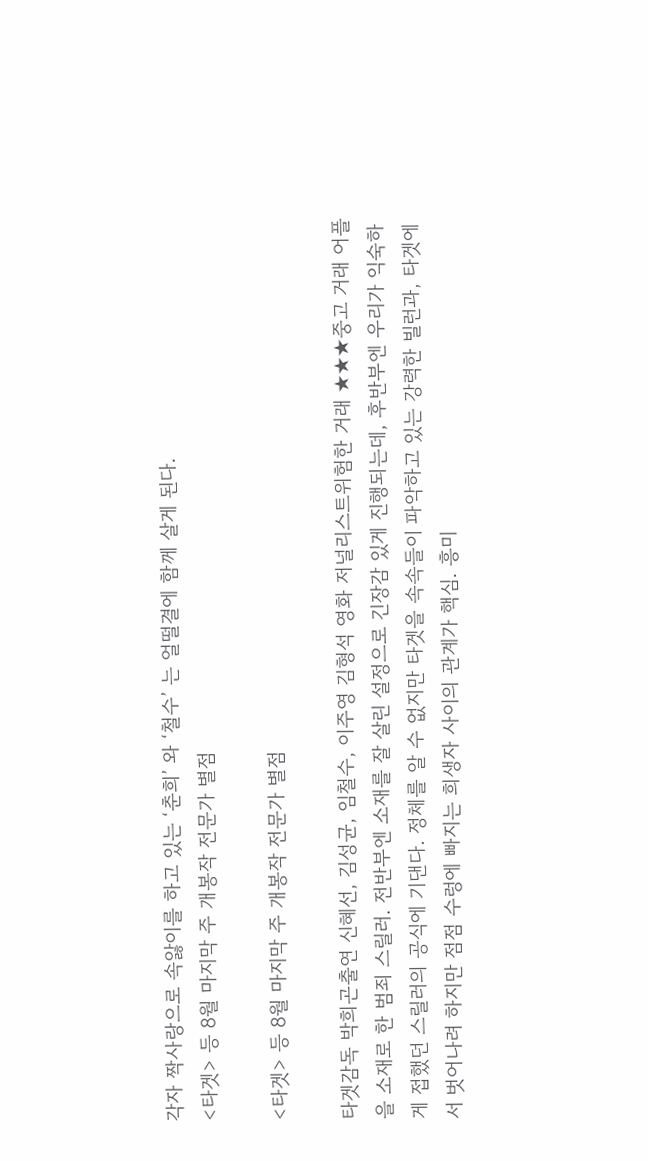각자 짝사랑으로 속앓이를 하고 있는 ‘춘희’ 와 ‘철수’ 는 얼떨결에 함께 살게 된다.
<타겟> 등 8월 마지막 주 개봉작 전문가 별점

<타겟> 등 8월 마지막 주 개봉작 전문가 별점

타겟감독 박희곤출연 신혜선, 김성균, 임철수, 이주영 김형석 영화 저널리스트위험한 거래 ★★★중고 거래 어플을 소재로 한 범죄 스릴러. 전반부엔 소재를 잘 살린 설정으로 긴장감 있게 진행되는데, 후반부엔 우리가 익숙하게 접했던 스릴러의 공식에 기댄다. 정체를 알 수 없지만 타겟을 속속들이 파악하고 있는 강력한 빌런과, 타겟에서 벗어나려 하지만 점점 수렁에 빠지는 희생자 사이의 관계가 핵심. 흥미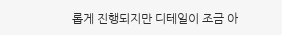롭게 진행되지만 디테일이 조금 아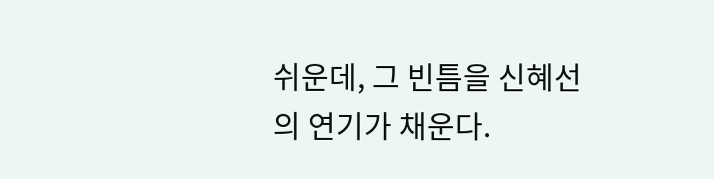쉬운데, 그 빈틈을 신혜선의 연기가 채운다.